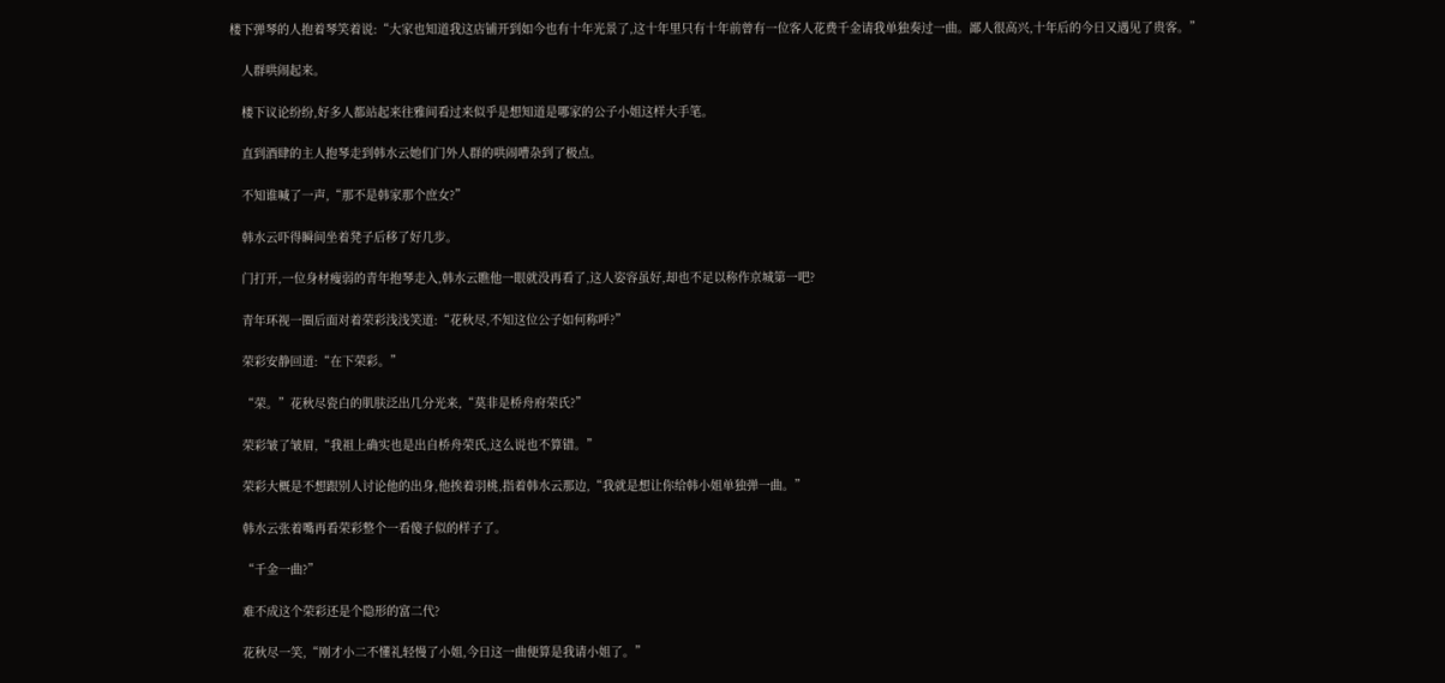楼下弹琴的人抱着琴笑着说:“大家也知道我这店铺开到如今也有十年光景了,这十年里只有十年前曾有一位客人花费千金请我单独奏过一曲。鄙人很高兴,十年后的今日又遇见了贵客。”

    人群哄闹起来。

    楼下议论纷纷,好多人都站起来往雅间看过来似乎是想知道是哪家的公子小姐这样大手笔。

    直到酒肆的主人抱琴走到韩水云她们门外人群的哄闹嘈杂到了极点。

    不知谁喊了一声,“那不是韩家那个庶女?”

    韩水云吓得瞬间坐着凳子后移了好几步。

    门打开,一位身材瘦弱的青年抱琴走入,韩水云瞧他一眼就没再看了,这人姿容虽好,却也不足以称作京城第一吧?

    青年环视一圈后面对着荣彩浅浅笑道:“花秋尽,不知这位公子如何称呼?”

    荣彩安静回道:“在下荣彩。”

    “荣。”花秋尽瓷白的肌肤泛出几分光来,“莫非是桥舟府荣氏?”

    荣彩皱了皱眉,“我祖上确实也是出自桥舟荣氏,这么说也不算错。”

    荣彩大概是不想跟别人讨论他的出身,他挨着羽桃,指着韩水云那边,“我就是想让你给韩小姐单独弹一曲。”

    韩水云张着嘴再看荣彩整个一看傻子似的样子了。

    “千金一曲?”

    难不成这个荣彩还是个隐形的富二代?

    花秋尽一笑,“刚才小二不懂礼轻慢了小姐,今日这一曲便算是我请小姐了。”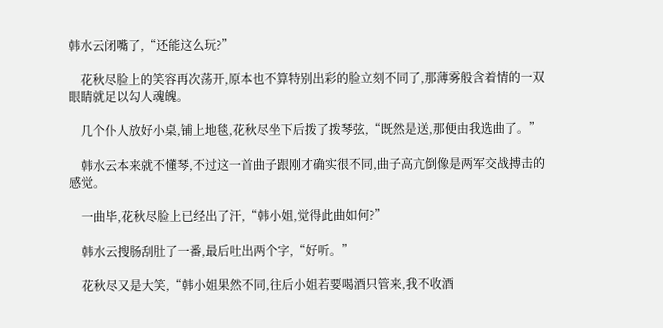韩水云闭嘴了,“还能这么玩?”

    花秋尽脸上的笑容再次荡开,原本也不算特别出彩的脸立刻不同了,那薄雾般含着情的一双眼睛就足以勾人魂魄。

    几个仆人放好小桌,铺上地毯,花秋尽坐下后拨了拨琴弦,“既然是送,那便由我选曲了。”

    韩水云本来就不懂琴,不过这一首曲子跟刚才确实很不同,曲子高亢倒像是两军交战搏击的感觉。

    一曲毕,花秋尽脸上已经出了汗,“韩小姐,觉得此曲如何?”

    韩水云搜肠刮肚了一番,最后吐出两个字,“好听。”

    花秋尽又是大笑,“韩小姐果然不同,往后小姐若要喝酒只管来,我不收酒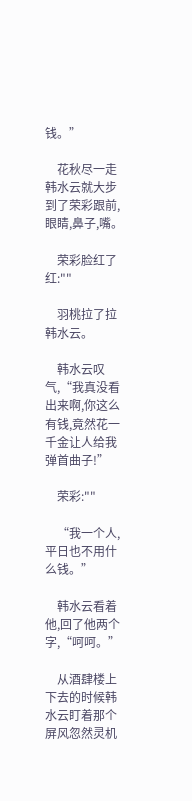钱。”

    花秋尽一走韩水云就大步到了荣彩跟前,眼睛,鼻子,嘴。

    荣彩脸红了红:""

    羽桃拉了拉韩水云。

    韩水云叹气,“我真没看出来啊,你这么有钱,竟然花一千金让人给我弹首曲子!”

    荣彩:""

    “我一个人,平日也不用什么钱。”

    韩水云看着他,回了他两个字,“呵呵。”

    从酒肆楼上下去的时候韩水云盯着那个屏风忽然灵机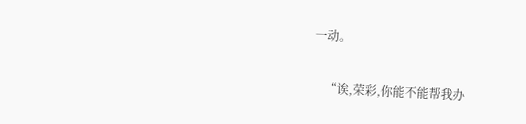一动。

    “诶,荣彩,你能不能帮我办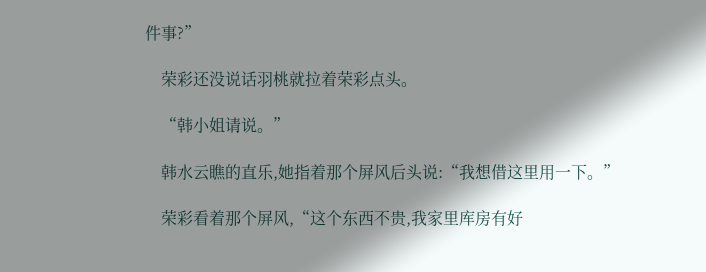件事?”

    荣彩还没说话羽桃就拉着荣彩点头。

    “韩小姐请说。”

    韩水云瞧的直乐,她指着那个屏风后头说:“我想借这里用一下。”

    荣彩看着那个屏风,“这个东西不贵,我家里库房有好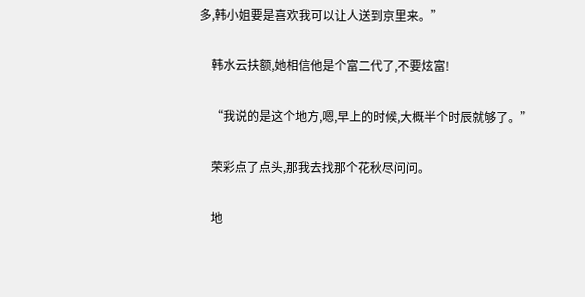多,韩小姐要是喜欢我可以让人送到京里来。”

    韩水云扶额,她相信他是个富二代了,不要炫富!

    “我说的是这个地方,嗯,早上的时候,大概半个时辰就够了。”

    荣彩点了点头,那我去找那个花秋尽问问。

    地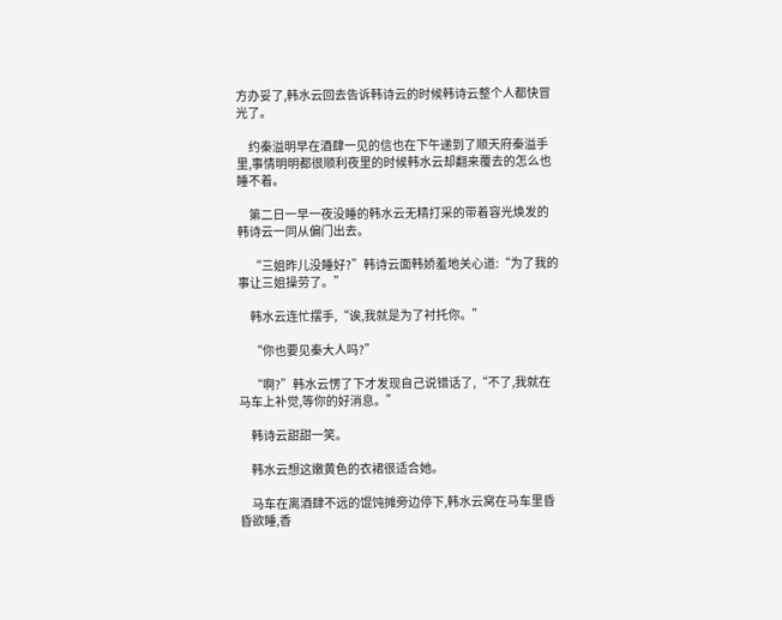方办妥了,韩水云回去告诉韩诗云的时候韩诗云整个人都快冒光了。

    约秦溢明早在酒肆一见的信也在下午递到了顺天府秦溢手里,事情明明都很顺利夜里的时候韩水云却翻来覆去的怎么也睡不着。

    第二日一早一夜没睡的韩水云无精打采的带着容光焕发的韩诗云一同从偏门出去。

    “三姐昨儿没睡好?”韩诗云面韩娇羞地关心道:“为了我的事让三姐操劳了。”

    韩水云连忙摆手,“诶,我就是为了衬托你。”

    “你也要见秦大人吗?”

    “啊?”韩水云愣了下才发现自己说错话了,“不了,我就在马车上补觉,等你的好消息。”

    韩诗云甜甜一笑。

    韩水云想这嫩黄色的衣裙很适合她。

    马车在离酒肆不远的馄饨摊旁边停下,韩水云窝在马车里昏昏欲睡,香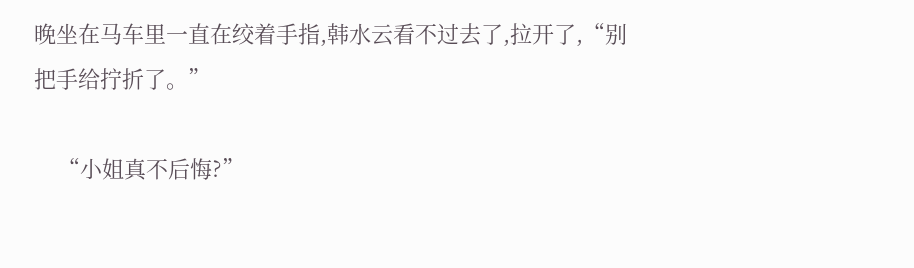晚坐在马车里一直在绞着手指,韩水云看不过去了,拉开了,“别把手给拧折了。”

    “小姐真不后悔?”